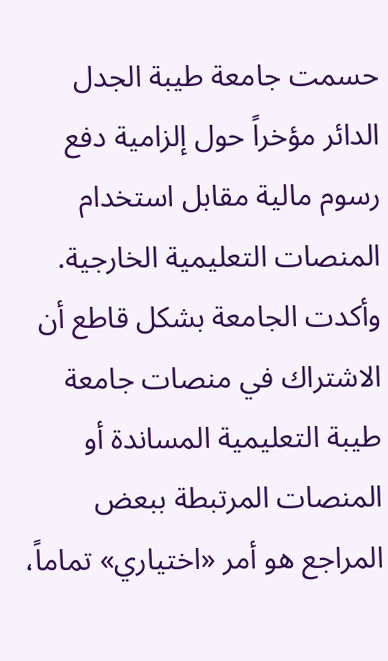حسمت جامعة طيبة الجدل الدائر مؤخراً حول إلزامية دفع رسوم مالية مقابل استخدام المنصات التعليمية الخارجية. وأكدت الجامعة بشكل قاطع أن الاشتراك في منصات جامعة طيبة التعليمية المساندة أو المنصات المرتبطة ببعض المراجع هو أمر «اختياري» تماماً،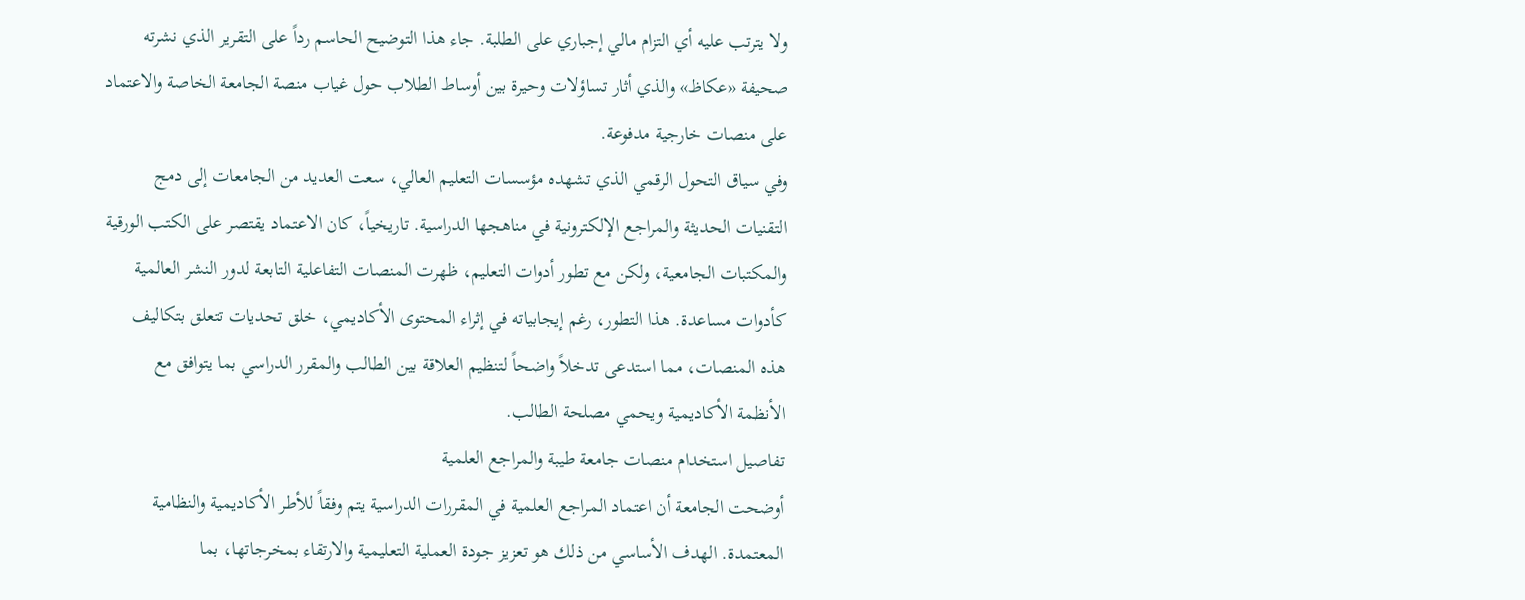ولا يترتب عليه أي التزام مالي إجباري على الطلبة. جاء هذا التوضيح الحاسم رداً على التقرير الذي نشرته صحيفة «عكاظ» والذي أثار تساؤلات وحيرة بين أوساط الطلاب حول غياب منصة الجامعة الخاصة والاعتماد على منصات خارجية مدفوعة.
وفي سياق التحول الرقمي الذي تشهده مؤسسات التعليم العالي، سعت العديد من الجامعات إلى دمج التقنيات الحديثة والمراجع الإلكترونية في مناهجها الدراسية. تاريخياً، كان الاعتماد يقتصر على الكتب الورقية والمكتبات الجامعية، ولكن مع تطور أدوات التعليم، ظهرت المنصات التفاعلية التابعة لدور النشر العالمية كأدوات مساعدة. هذا التطور، رغم إيجابياته في إثراء المحتوى الأكاديمي، خلق تحديات تتعلق بتكاليف هذه المنصات، مما استدعى تدخلاً واضحاً لتنظيم العلاقة بين الطالب والمقرر الدراسي بما يتوافق مع الأنظمة الأكاديمية ويحمي مصلحة الطالب.
تفاصيل استخدام منصات جامعة طيبة والمراجع العلمية
أوضحت الجامعة أن اعتماد المراجع العلمية في المقررات الدراسية يتم وفقاً للأطر الأكاديمية والنظامية المعتمدة. الهدف الأساسي من ذلك هو تعزيز جودة العملية التعليمية والارتقاء بمخرجاتها، بما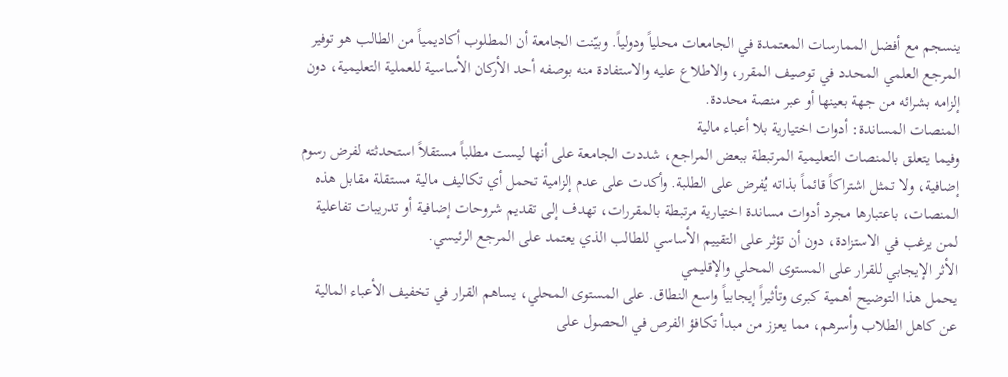ينسجم مع أفضل الممارسات المعتمدة في الجامعات محلياً ودولياً. وبيّنت الجامعة أن المطلوب أكاديمياً من الطالب هو توفير المرجع العلمي المحدد في توصيف المقرر، والاطلاع عليه والاستفادة منه بوصفه أحد الأركان الأساسية للعملية التعليمية، دون إلزامه بشرائه من جهة بعينها أو عبر منصة محددة.
المنصات المساندة: أدوات اختيارية بلا أعباء مالية
وفيما يتعلق بالمنصات التعليمية المرتبطة ببعض المراجع، شددت الجامعة على أنها ليست مطلباً مستقلاً استحدثته لفرض رسوم إضافية، ولا تمثل اشتراكاً قائماً بذاته يُفرض على الطلبة. وأكدت على عدم إلزامية تحمل أي تكاليف مالية مستقلة مقابل هذه المنصات، باعتبارها مجرد أدوات مساندة اختيارية مرتبطة بالمقررات، تهدف إلى تقديم شروحات إضافية أو تدريبات تفاعلية لمن يرغب في الاستزادة، دون أن تؤثر على التقييم الأساسي للطالب الذي يعتمد على المرجع الرئيسي.
الأثر الإيجابي للقرار على المستوى المحلي والإقليمي
يحمل هذا التوضيح أهمية كبرى وتأثيراً إيجابياً واسع النطاق. على المستوى المحلي، يساهم القرار في تخفيف الأعباء المالية عن كاهل الطلاب وأسرهم، مما يعزز من مبدأ تكافؤ الفرص في الحصول على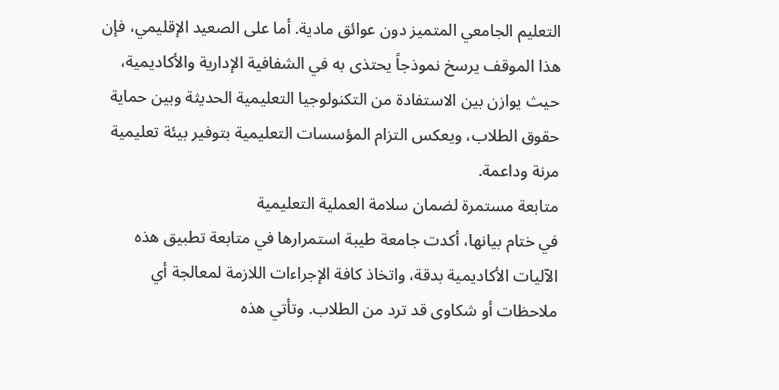التعليم الجامعي المتميز دون عوائق مادية. أما على الصعيد الإقليمي، فإن هذا الموقف يرسخ نموذجاً يحتذى به في الشفافية الإدارية والأكاديمية، حيث يوازن بين الاستفادة من التكنولوجيا التعليمية الحديثة وبين حماية حقوق الطلاب، ويعكس التزام المؤسسات التعليمية بتوفير بيئة تعليمية مرنة وداعمة.
متابعة مستمرة لضمان سلامة العملية التعليمية
في ختام بيانها، أكدت جامعة طيبة استمرارها في متابعة تطبيق هذه الآليات الأكاديمية بدقة، واتخاذ كافة الإجراءات اللازمة لمعالجة أي ملاحظات أو شكاوى قد ترد من الطلاب. وتأتي هذه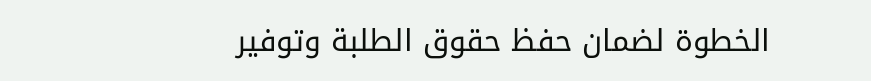الخطوة لضمان حفظ حقوق الطلبة وتوفير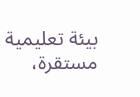بيئة تعليمية مستقرة،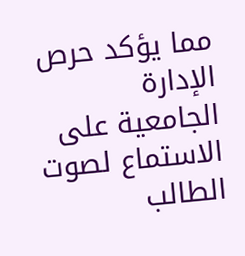مما يؤكد حرص الإدارة الجامعية على الاستماع لصوت الطالب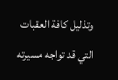وتذليل كافة العقبات التي قد تواجه مسيرته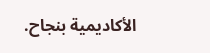الأكاديمية بنجاح.